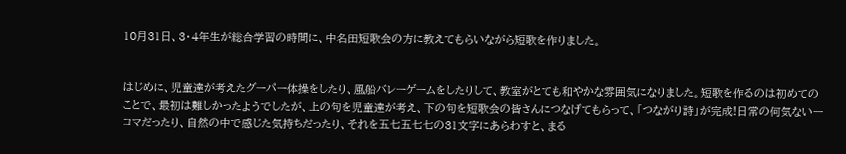10月31日、3・4年生が総合学習の時間に、中名田短歌会の方に教えてもらいながら短歌を作りました。


はじめに、児童達が考えたグーパー体操をしたり、風船バレーゲームをしたりして、教室がとても和やかな雰囲気になりました。短歌を作るのは初めてのことで、最初は難しかったようでしたが、上の句を児童達が考え、下の句を短歌会の皆さんにつなげてもらって、「つながり詩」が完成!日常の何気ない一コマだったり、自然の中で感じた気持ちだったり、それを五七五七七の31文字にあらわすと、まる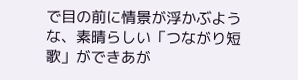で目の前に情景が浮かぶような、素晴らしい「つながり短歌」ができあが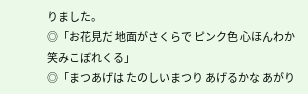りました。
◎「お花見だ 地面がさくらで ピンク色 心ほんわか 笑みこぼれくる」
◎「まつあげは たのしいまつり あげるかな あがり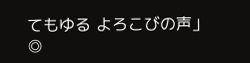てもゆる よろこびの声」
◎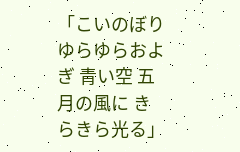「こいのぼり ゆらゆらおよぎ 青い空 五月の風に きらきら光る」